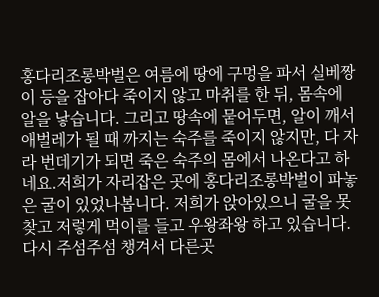홍다리조롱박벌은 여름에 땅에 구멍을 파서 실베짱이 등을 잡아다 죽이지 않고 마취를 한 뒤, 몸속에 알을 낳습니다. 그리고 땅속에 뭍어두면, 알이 깨서 애벌레가 될 때 까지는 숙주를 죽이지 않지만, 다 자라 번데기가 되면 죽은 숙주의 몸에서 나온다고 하네요.저희가 자리잡은 곳에 홍다리조롱박벌이 파놓은 굴이 있었나봅니다. 저희가 앉아있으니 굴을 못 찾고 저렇게 먹이를 들고 우왕좌왕 하고 있습니다.다시 주섬주섬 챙겨서 다른곳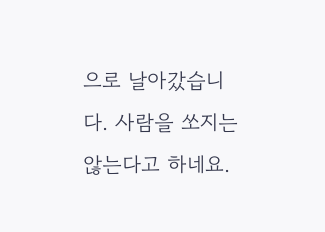으로 날아갔습니다. 사람을 쏘지는 않는다고 하네요.